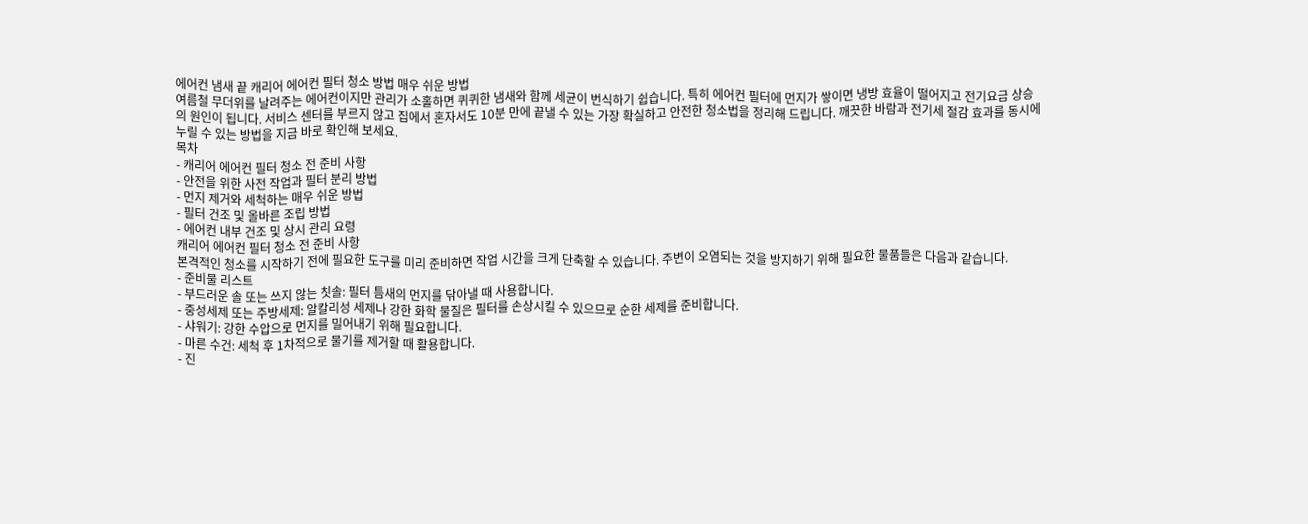에어컨 냄새 끝 캐리어 에어컨 필터 청소 방법 매우 쉬운 방법
여름철 무더위를 날려주는 에어컨이지만 관리가 소홀하면 퀴퀴한 냄새와 함께 세균이 번식하기 쉽습니다. 특히 에어컨 필터에 먼지가 쌓이면 냉방 효율이 떨어지고 전기요금 상승의 원인이 됩니다. 서비스 센터를 부르지 않고 집에서 혼자서도 10분 만에 끝낼 수 있는 가장 확실하고 안전한 청소법을 정리해 드립니다. 깨끗한 바람과 전기세 절감 효과를 동시에 누릴 수 있는 방법을 지금 바로 확인해 보세요.
목차
- 캐리어 에어컨 필터 청소 전 준비 사항
- 안전을 위한 사전 작업과 필터 분리 방법
- 먼지 제거와 세척하는 매우 쉬운 방법
- 필터 건조 및 올바른 조립 방법
- 에어컨 내부 건조 및 상시 관리 요령
캐리어 에어컨 필터 청소 전 준비 사항
본격적인 청소를 시작하기 전에 필요한 도구를 미리 준비하면 작업 시간을 크게 단축할 수 있습니다. 주변이 오염되는 것을 방지하기 위해 필요한 물품들은 다음과 같습니다.
- 준비물 리스트
- 부드러운 솔 또는 쓰지 않는 칫솔: 필터 틈새의 먼지를 닦아낼 때 사용합니다.
- 중성세제 또는 주방세제: 알칼리성 세제나 강한 화학 물질은 필터를 손상시킬 수 있으므로 순한 세제를 준비합니다.
- 샤워기: 강한 수압으로 먼지를 밀어내기 위해 필요합니다.
- 마른 수건: 세척 후 1차적으로 물기를 제거할 때 활용합니다.
- 진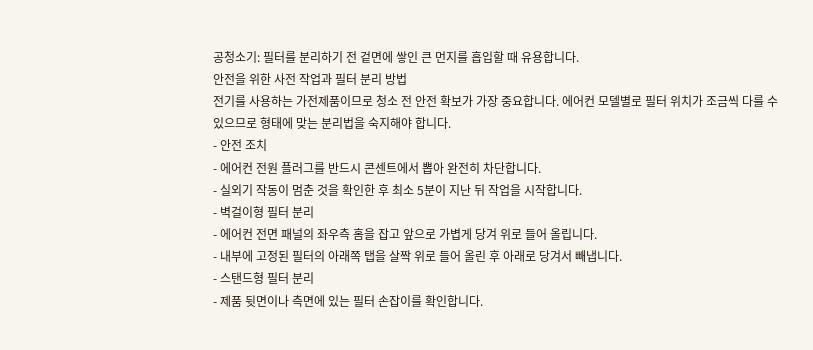공청소기: 필터를 분리하기 전 겉면에 쌓인 큰 먼지를 흡입할 때 유용합니다.
안전을 위한 사전 작업과 필터 분리 방법
전기를 사용하는 가전제품이므로 청소 전 안전 확보가 가장 중요합니다. 에어컨 모델별로 필터 위치가 조금씩 다를 수 있으므로 형태에 맞는 분리법을 숙지해야 합니다.
- 안전 조치
- 에어컨 전원 플러그를 반드시 콘센트에서 뽑아 완전히 차단합니다.
- 실외기 작동이 멈춘 것을 확인한 후 최소 5분이 지난 뒤 작업을 시작합니다.
- 벽걸이형 필터 분리
- 에어컨 전면 패널의 좌우측 홈을 잡고 앞으로 가볍게 당겨 위로 들어 올립니다.
- 내부에 고정된 필터의 아래쪽 탭을 살짝 위로 들어 올린 후 아래로 당겨서 빼냅니다.
- 스탠드형 필터 분리
- 제품 뒷면이나 측면에 있는 필터 손잡이를 확인합니다.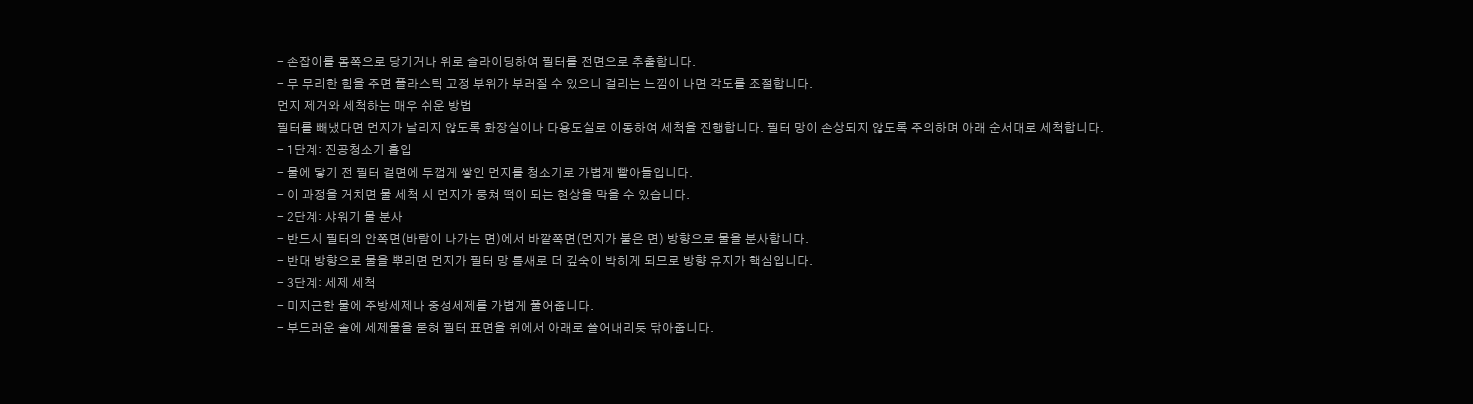- 손잡이를 몸쪽으로 당기거나 위로 슬라이딩하여 필터를 전면으로 추출합니다.
- 무 무리한 힘을 주면 플라스틱 고정 부위가 부러질 수 있으니 걸리는 느낌이 나면 각도를 조절합니다.
먼지 제거와 세척하는 매우 쉬운 방법
필터를 빼냈다면 먼지가 날리지 않도록 화장실이나 다용도실로 이동하여 세척을 진행합니다. 필터 망이 손상되지 않도록 주의하며 아래 순서대로 세척합니다.
- 1단계: 진공청소기 흡입
- 물에 닿기 전 필터 겉면에 두껍게 쌓인 먼지를 청소기로 가볍게 빨아들입니다.
- 이 과정을 거치면 물 세척 시 먼지가 뭉쳐 떡이 되는 현상을 막을 수 있습니다.
- 2단계: 샤워기 물 분사
- 반드시 필터의 안쪽면(바람이 나가는 면)에서 바깥쪽면(먼지가 붙은 면) 방향으로 물을 분사합니다.
- 반대 방향으로 물을 뿌리면 먼지가 필터 망 틈새로 더 깊숙이 박히게 되므로 방향 유지가 핵심입니다.
- 3단계: 세제 세척
- 미지근한 물에 주방세제나 중성세제를 가볍게 풀어줍니다.
- 부드러운 솔에 세제물을 묻혀 필터 표면을 위에서 아래로 쓸어내리듯 닦아줍니다.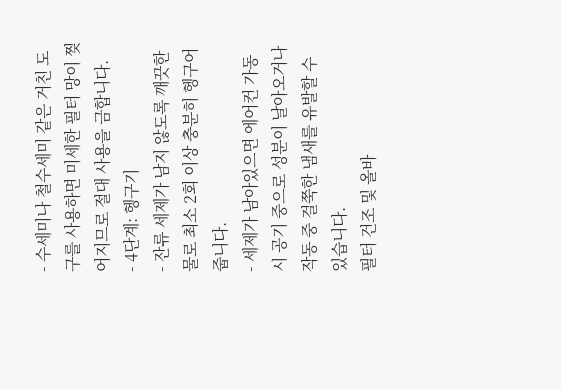- 수세미나 철수세미 같은 거친 도구를 사용하면 미세한 필터 망이 찢어지므로 절대 사용을 금합니다.
- 4단계: 헹구기
- 잔류 세제가 남지 않도록 깨끗한 물로 최소 2회 이상 충분히 헹구어 줍니다.
- 세제가 남아있으면 에어컨 가동 시 공기 중으로 성분이 날아오거나 작동 중 걸쭉한 냄새를 유발할 수 있습니다.
필터 건조 및 올바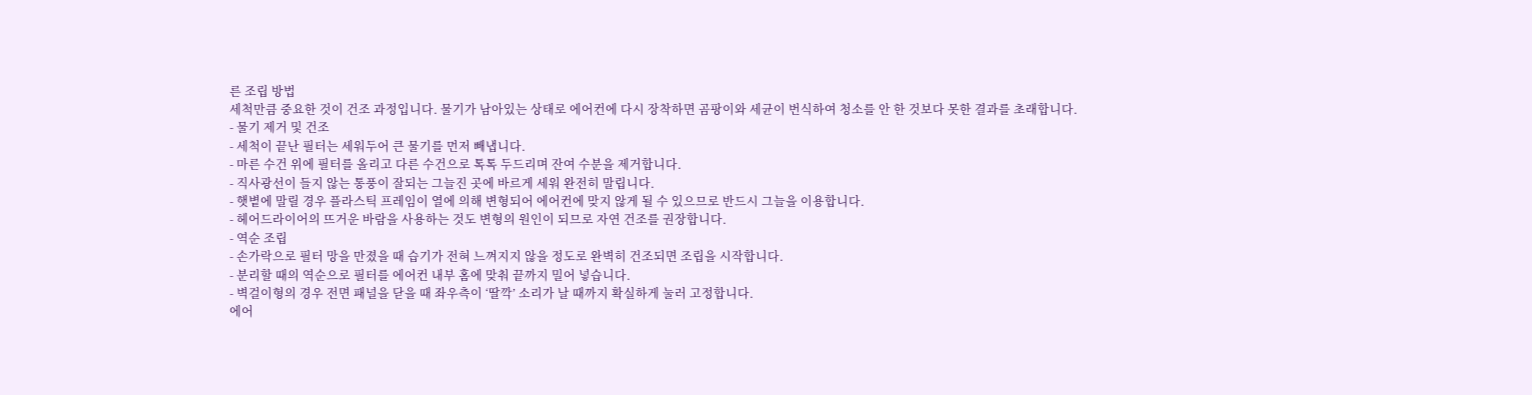른 조립 방법
세척만큼 중요한 것이 건조 과정입니다. 물기가 남아있는 상태로 에어컨에 다시 장착하면 곰팡이와 세균이 번식하여 청소를 안 한 것보다 못한 결과를 초래합니다.
- 물기 제거 및 건조
- 세척이 끝난 필터는 세워두어 큰 물기를 먼저 빼냅니다.
- 마른 수건 위에 필터를 올리고 다른 수건으로 톡톡 두드리며 잔여 수분을 제거합니다.
- 직사광선이 들지 않는 통풍이 잘되는 그늘진 곳에 바르게 세워 완전히 말립니다.
- 햇볕에 말릴 경우 플라스틱 프레임이 열에 의해 변형되어 에어컨에 맞지 않게 될 수 있으므로 반드시 그늘을 이용합니다.
- 헤어드라이어의 뜨거운 바람을 사용하는 것도 변형의 원인이 되므로 자연 건조를 권장합니다.
- 역순 조립
- 손가락으로 필터 망을 만졌을 때 습기가 전혀 느껴지지 않을 정도로 완벽히 건조되면 조립을 시작합니다.
- 분리할 때의 역순으로 필터를 에어컨 내부 홈에 맞춰 끝까지 밀어 넣습니다.
- 벽걸이형의 경우 전면 패널을 닫을 때 좌우측이 ‘딸깍’ 소리가 날 때까지 확실하게 눌러 고정합니다.
에어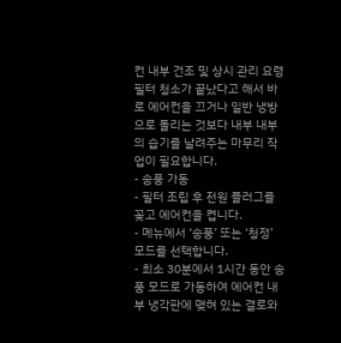컨 내부 건조 및 상시 관리 요령
필터 청소가 끝났다고 해서 바로 에어컨을 끄거나 일반 냉방으로 돌리는 것보다 내부 내부의 습기를 날려주는 마무리 작업이 필요합니다.
- 송풍 가동
- 필터 조립 후 전원 플러그를 꽂고 에어컨을 켭니다.
- 메뉴에서 ‘송풍’ 또는 ‘청정’ 모드를 선택합니다.
- 최소 30분에서 1시간 동안 송풍 모드로 가동하여 에어컨 내부 냉각판에 맺혀 있는 결로와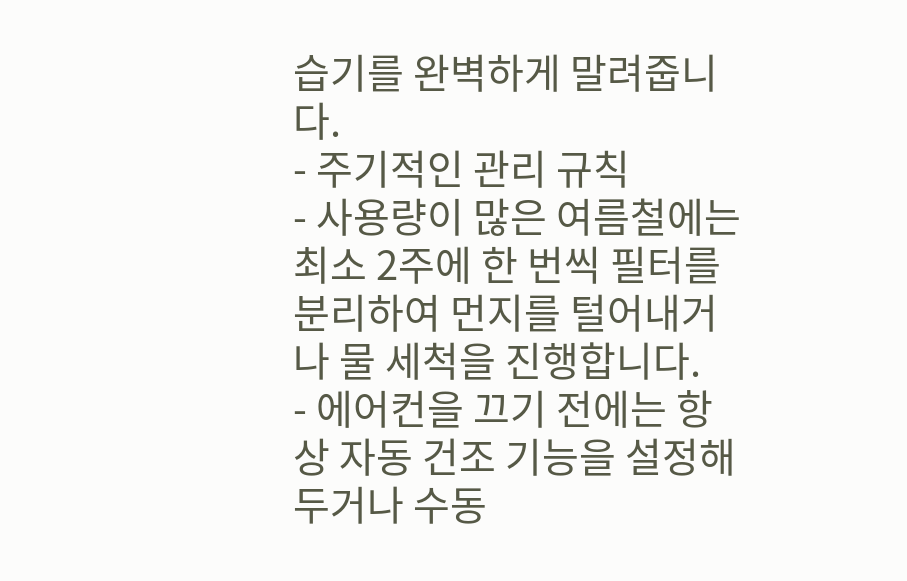습기를 완벽하게 말려줍니다.
- 주기적인 관리 규칙
- 사용량이 많은 여름철에는 최소 2주에 한 번씩 필터를 분리하여 먼지를 털어내거나 물 세척을 진행합니다.
- 에어컨을 끄기 전에는 항상 자동 건조 기능을 설정해 두거나 수동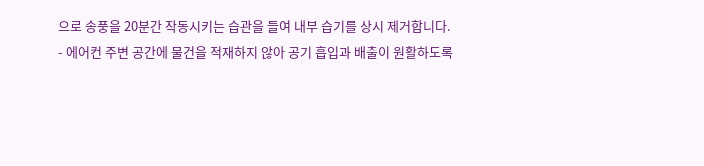으로 송풍을 20분간 작동시키는 습관을 들여 내부 습기를 상시 제거합니다.
- 에어컨 주변 공간에 물건을 적재하지 않아 공기 흡입과 배출이 원활하도록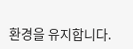환경을 유지합니다.